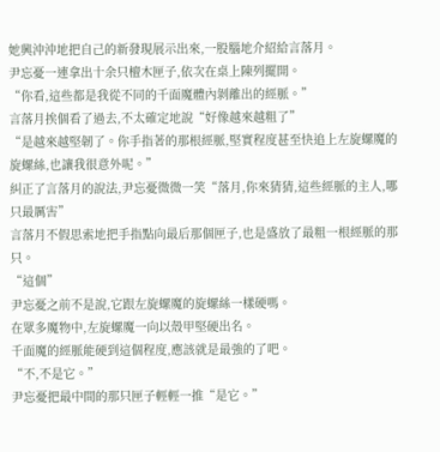她興沖沖地把自己的新發現展示出來,一股腦地介紹給言落月。
尹忘憂一連拿出十余只檀木匣子,依次在桌上陳列擺開。
“你看,這些都是我從不同的千面魔體內剝離出的經脈。”
言落月挨個看了過去,不太確定地說“好像越來越粗了”
“是越來越堅韌了。你手指著的那根經脈,堅實程度甚至快追上左旋螺魔的旋螺絲,也讓我很意外呢。”
糾正了言落月的說法,尹忘憂微微一笑“落月,你來猜猜,這些經脈的主人,哪只最厲害”
言落月不假思索地把手指點向最后那個匣子,也是盛放了最粗一根經脈的那只。
“這個”
尹忘憂之前不是說,它跟左旋螺魔的旋螺絲一樣硬嗎。
在眾多魔物中,左旋螺魔一向以殼甲堅硬出名。
千面魔的經脈能硬到這個程度,應該就是最強的了吧。
“不,不是它。”
尹忘憂把最中間的那只匣子輕輕一推“是它。”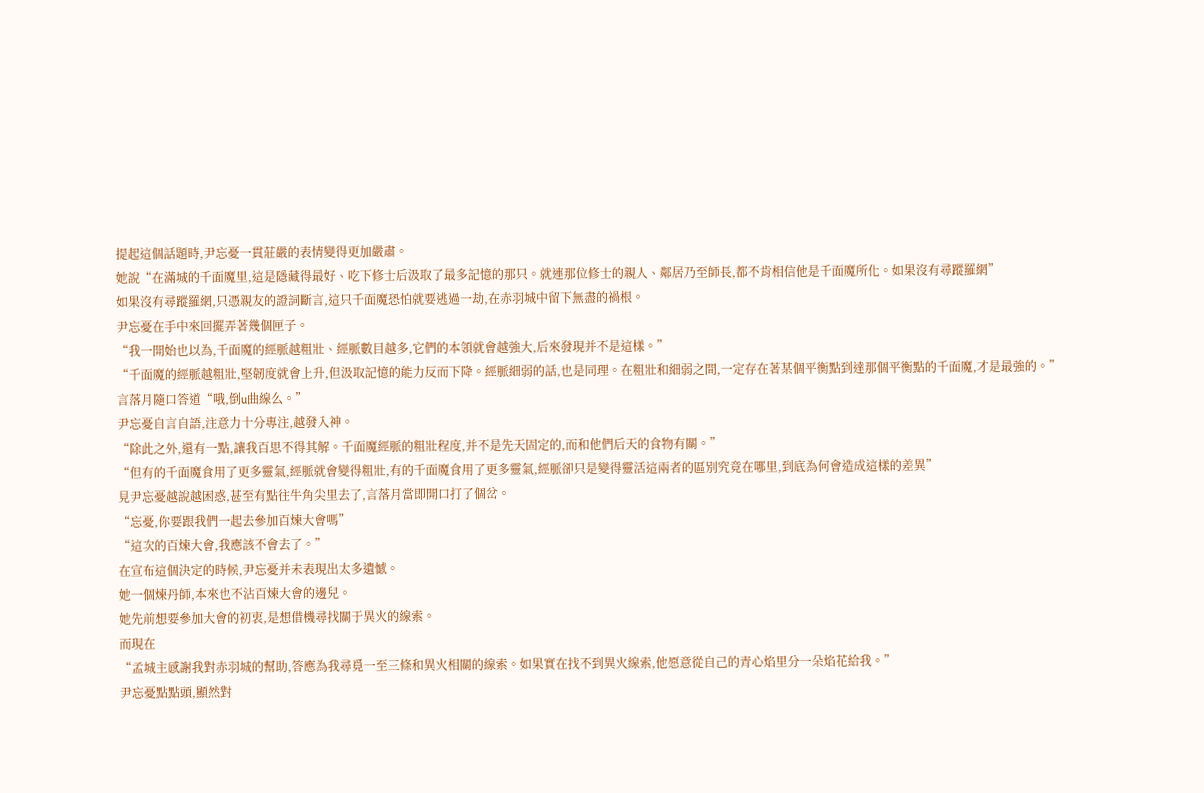提起這個話題時,尹忘憂一貫莊嚴的表情變得更加嚴肅。
她說“在滿城的千面魔里,這是隱藏得最好、吃下修士后汲取了最多記憶的那只。就連那位修士的親人、鄰居乃至師長,都不肯相信他是千面魔所化。如果沒有尋蹤羅網”
如果沒有尋蹤羅網,只憑親友的證詞斷言,這只千面魔恐怕就要逃過一劫,在赤羽城中留下無盡的禍根。
尹忘憂在手中來回擺弄著幾個匣子。
“我一開始也以為,千面魔的經脈越粗壯、經脈數目越多,它們的本領就會越強大,后來發現并不是這樣。”
“千面魔的經脈越粗壯,堅韌度就會上升,但汲取記憶的能力反而下降。經脈細弱的話,也是同理。在粗壯和細弱之間,一定存在著某個平衡點到達那個平衡點的千面魔,才是最強的。”
言落月隨口答道“哦,倒u曲線么。”
尹忘憂自言自語,注意力十分專注,越發入神。
“除此之外,還有一點,讓我百思不得其解。千面魔經脈的粗壯程度,并不是先天固定的,而和他們后天的食物有關。”
“但有的千面魔食用了更多靈氣,經脈就會變得粗壯,有的千面魔食用了更多靈氣,經脈卻只是變得靈活這兩者的區別究竟在哪里,到底為何會造成這樣的差異”
見尹忘憂越說越困惑,甚至有點往牛角尖里去了,言落月當即開口打了個岔。
“忘憂,你要跟我們一起去參加百煉大會嗎”
“這次的百煉大會,我應該不會去了。”
在宣布這個決定的時候,尹忘憂并未表現出太多遺憾。
她一個煉丹師,本來也不沾百煉大會的邊兒。
她先前想要參加大會的初衷,是想借機尋找關于異火的線索。
而現在
“孟城主感謝我對赤羽城的幫助,答應為我尋覓一至三條和異火相關的線索。如果實在找不到異火線索,他愿意從自己的青心焰里分一朵焰花給我。”
尹忘憂點點頭,顯然對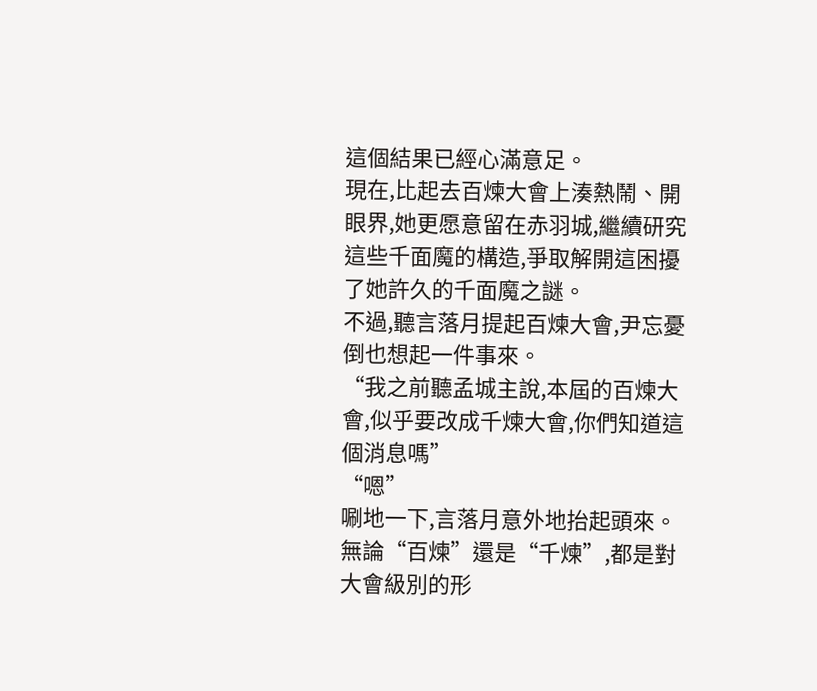這個結果已經心滿意足。
現在,比起去百煉大會上湊熱鬧、開眼界,她更愿意留在赤羽城,繼續研究這些千面魔的構造,爭取解開這困擾了她許久的千面魔之謎。
不過,聽言落月提起百煉大會,尹忘憂倒也想起一件事來。
“我之前聽孟城主說,本屆的百煉大會,似乎要改成千煉大會,你們知道這個消息嗎”
“嗯”
唰地一下,言落月意外地抬起頭來。
無論“百煉”還是“千煉”,都是對大會級別的形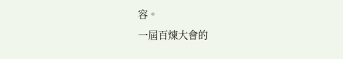容。
一屆百煉大會的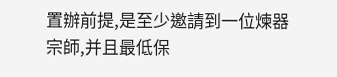置辦前提,是至少邀請到一位煉器宗師,并且最低保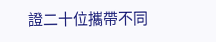證二十位攜帶不同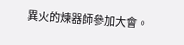異火的煉器師參加大會。